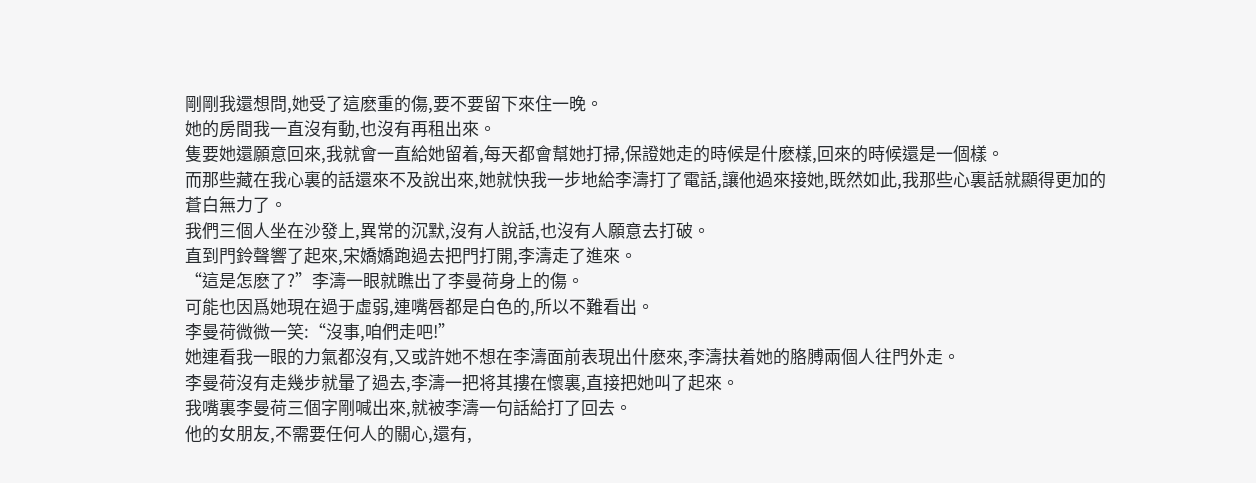剛剛我還想問,她受了這麽重的傷,要不要留下來住一晚。
她的房間我一直沒有動,也沒有再租出來。
隻要她還願意回來,我就會一直給她留着,每天都會幫她打掃,保證她走的時候是什麽樣,回來的時候還是一個樣。
而那些藏在我心裏的話還來不及說出來,她就快我一步地給李濤打了電話,讓他過來接她,既然如此,我那些心裏話就顯得更加的蒼白無力了。
我們三個人坐在沙發上,異常的沉默,沒有人說話,也沒有人願意去打破。
直到門鈴聲響了起來,宋嬌嬌跑過去把門打開,李濤走了進來。
“這是怎麽了?”李濤一眼就瞧出了李曼荷身上的傷。
可能也因爲她現在過于虛弱,連嘴唇都是白色的,所以不難看出。
李曼荷微微一笑:“沒事,咱們走吧!”
她連看我一眼的力氣都沒有,又或許她不想在李濤面前表現出什麽來,李濤扶着她的胳膊兩個人往門外走。
李曼荷沒有走幾步就暈了過去,李濤一把将其摟在懷裏,直接把她叫了起來。
我嘴裏李曼荷三個字剛喊出來,就被李濤一句話給打了回去。
他的女朋友,不需要任何人的關心,還有,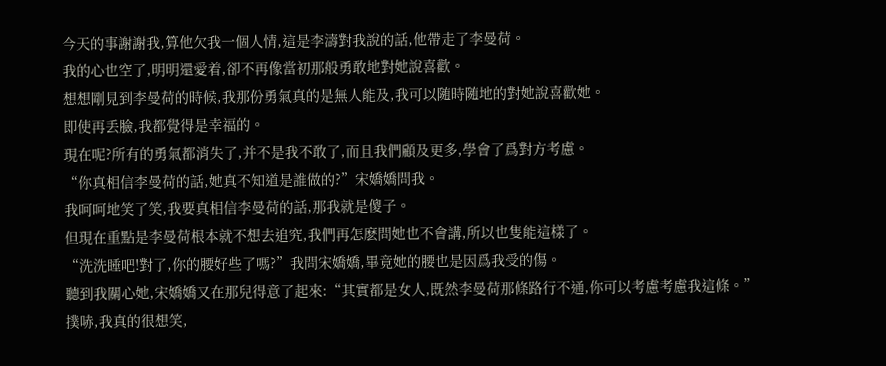今天的事謝謝我,算他欠我一個人情,這是李濤對我說的話,他帶走了李曼荷。
我的心也空了,明明還愛着,卻不再像當初那般勇敢地對她說喜歡。
想想剛見到李曼荷的時候,我那份勇氣真的是無人能及,我可以随時随地的對她說喜歡她。
即使再丢臉,我都覺得是幸福的。
現在呢?所有的勇氣都消失了,并不是我不敢了,而且我們顧及更多,學會了爲對方考慮。
“你真相信李曼荷的話,她真不知道是誰做的?”宋嬌嬌問我。
我呵呵地笑了笑,我要真相信李曼荷的話,那我就是傻子。
但現在重點是李曼荷根本就不想去追究,我們再怎麽問她也不會講,所以也隻能這樣了。
“洗洗睡吧!對了,你的腰好些了嗎?”我問宋嬌嬌,畢竟她的腰也是因爲我受的傷。
聽到我關心她,宋嬌嬌又在那兒得意了起來:“其實都是女人,既然李曼荷那條路行不通,你可以考慮考慮我這條。”
撲哧,我真的很想笑,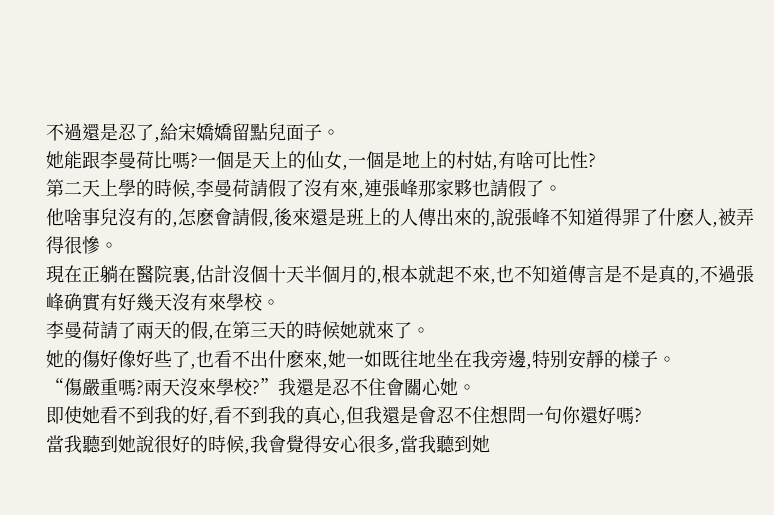不過還是忍了,給宋嬌嬌留點兒面子。
她能跟李曼荷比嗎?一個是天上的仙女,一個是地上的村姑,有啥可比性?
第二天上學的時候,李曼荷請假了沒有來,連張峰那家夥也請假了。
他啥事兒沒有的,怎麽會請假,後來還是班上的人傳出來的,說張峰不知道得罪了什麽人,被弄得很慘。
現在正躺在醫院裏,估計沒個十天半個月的,根本就起不來,也不知道傳言是不是真的,不過張峰确實有好幾天沒有來學校。
李曼荷請了兩天的假,在第三天的時候她就來了。
她的傷好像好些了,也看不出什麽來,她一如既往地坐在我旁邊,特别安靜的樣子。
“傷嚴重嗎?兩天沒來學校?”我還是忍不住會關心她。
即使她看不到我的好,看不到我的真心,但我還是會忍不住想問一句你還好嗎?
當我聽到她說很好的時候,我會覺得安心很多,當我聽到她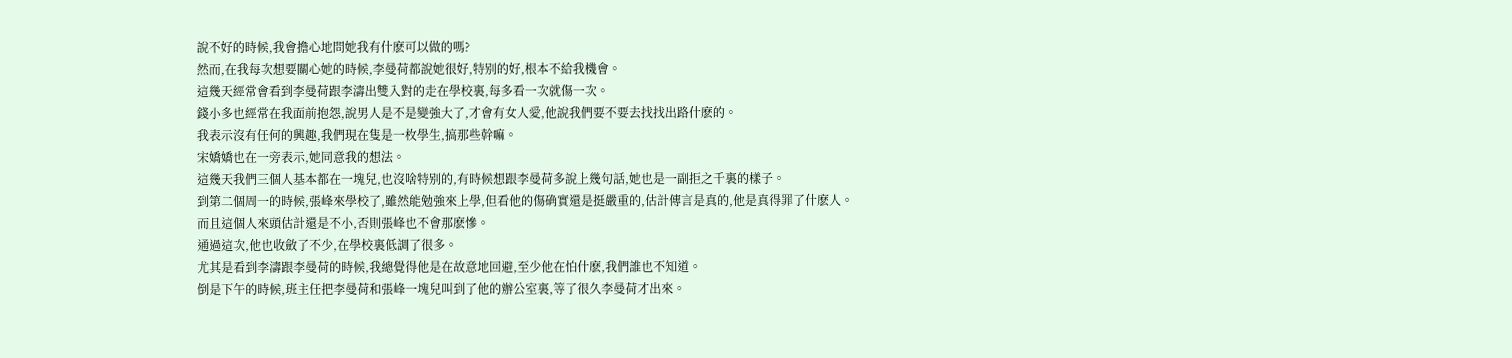說不好的時候,我會擔心地問她我有什麽可以做的嗎?
然而,在我每次想要關心她的時候,李曼荷都說她很好,特别的好,根本不給我機會。
這幾天經常會看到李曼荷跟李濤出雙入對的走在學校裏,每多看一次就傷一次。
錢小多也經常在我面前抱怨,說男人是不是變強大了,才會有女人愛,他說我們要不要去找找出路什麽的。
我表示沒有任何的興趣,我們現在隻是一枚學生,搞那些幹嘛。
宋嬌嬌也在一旁表示,她同意我的想法。
這幾天我們三個人基本都在一塊兒,也沒啥特别的,有時候想跟李曼荷多說上幾句話,她也是一副拒之千裏的樣子。
到第二個周一的時候,張峰來學校了,雖然能勉強來上學,但看他的傷确實還是挺嚴重的,估計傳言是真的,他是真得罪了什麽人。
而且這個人來頭估計還是不小,否則張峰也不會那麽慘。
通過這次,他也收斂了不少,在學校裏低調了很多。
尤其是看到李濤跟李曼荷的時候,我總覺得他是在故意地回避,至少他在怕什麽,我們誰也不知道。
倒是下午的時候,班主任把李曼荷和張峰一塊兒叫到了他的辦公室裏,等了很久李曼荷才出來。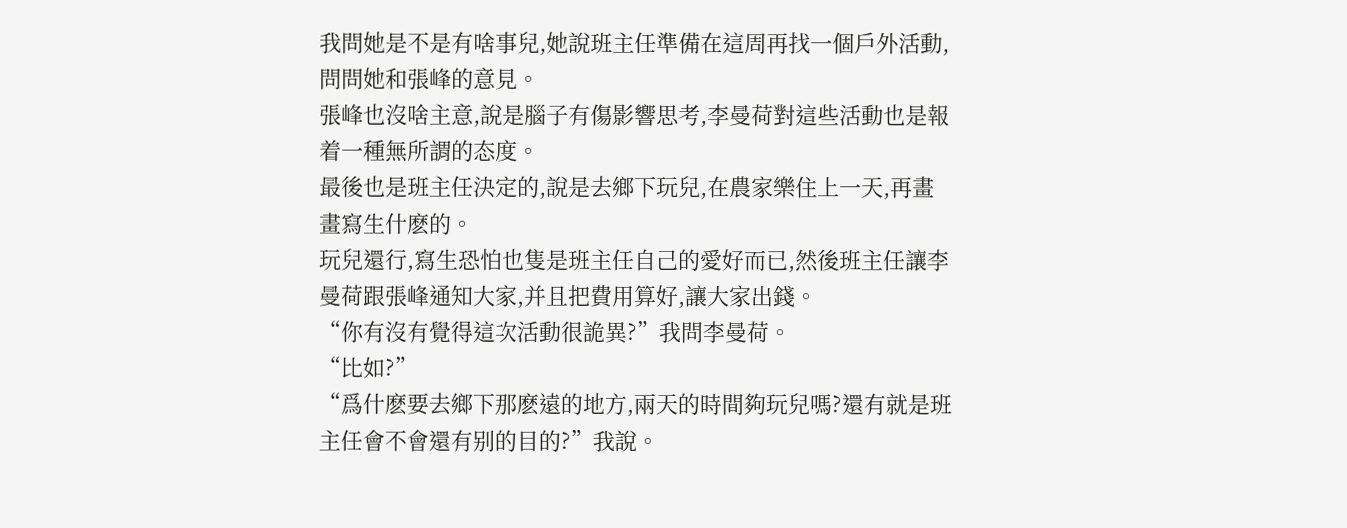我問她是不是有啥事兒,她說班主任準備在這周再找一個戶外活動,問問她和張峰的意見。
張峰也沒啥主意,說是腦子有傷影響思考,李曼荷對這些活動也是報着一種無所謂的态度。
最後也是班主任決定的,說是去鄉下玩兒,在農家樂住上一天,再畫畫寫生什麽的。
玩兒還行,寫生恐怕也隻是班主任自己的愛好而已,然後班主任讓李曼荷跟張峰通知大家,并且把費用算好,讓大家出錢。
“你有沒有覺得這次活動很詭異?”我問李曼荷。
“比如?”
“爲什麽要去鄉下那麽遠的地方,兩天的時間夠玩兒嗎?還有就是班主任會不會還有别的目的?”我說。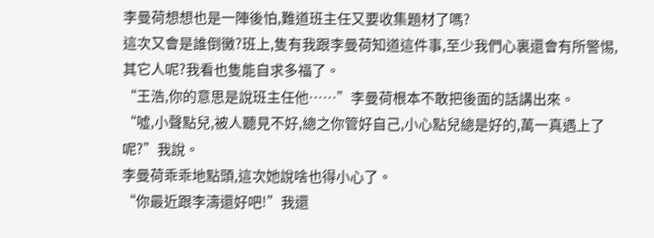李曼荷想想也是一陣後怕,難道班主任又要收集題材了嗎?
這次又會是誰倒黴?班上,隻有我跟李曼荷知道這件事,至少我們心裏還會有所警惕,其它人呢?我看也隻能自求多福了。
“王浩,你的意思是說班主任他……”李曼荷根本不敢把後面的話講出來。
“噓,小聲點兒,被人聽見不好,總之你管好自己,小心點兒總是好的,萬一真遇上了呢?”我說。
李曼荷乖乖地點頭,這次她說啥也得小心了。
“你最近跟李濤還好吧!”我還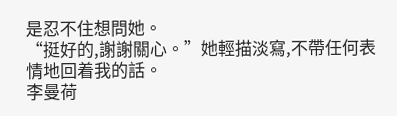是忍不住想問她。
“挺好的,謝謝關心。”她輕描淡寫,不帶任何表情地回着我的話。
李曼荷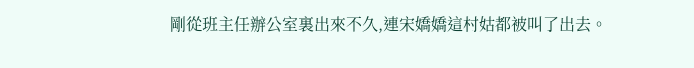剛從班主任辦公室裏出來不久,連宋嬌嬌這村姑都被叫了出去。